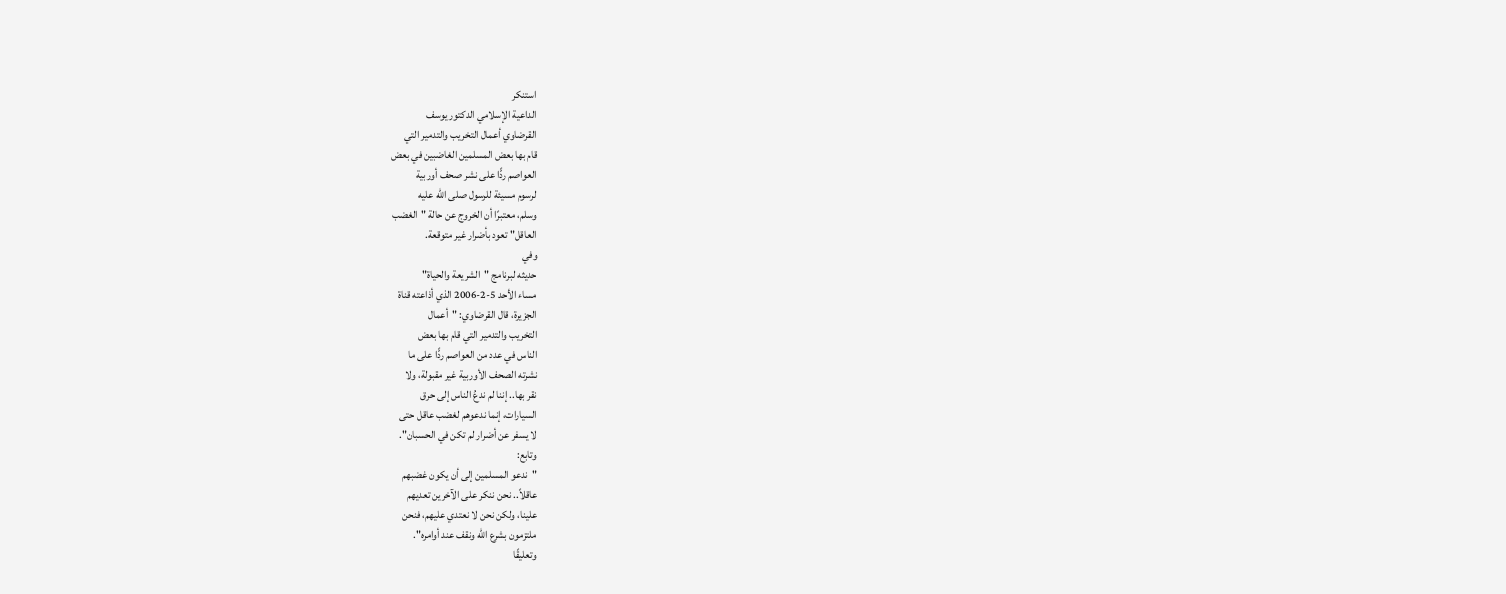استنكر
الداعية الإسلامي الدكتور يوسف
القرضاوي أعمال التخريب والتدمير التي
قام بها بعض المسلمين الغاضبين في بعض
العواصم ردًّا على نشر صحف أوربية
لرسوم مسيئة للرسول صلى الله عليه
وسلم، معتبرًا أن الخروج عن حالة "الغضب
العاقل" تعود بأضرار غير متوقعة.
وفي
حديثه لبرنامج "الشريعة والحياة"
مساء الأحد 5-2-2006 الذي أذاعته قناة
الجزيرة، قال القرضاوي: "أعمال
التخريب والتدمير التي قام بها بعض
الناس في عدد من العواصم ردًّا على ما
نشرته الصحف الأوربية غير مقبولة، ولا
نقر بها.. إننا لم ندعُ الناس إلى حرق
السيارات، إنما ندعوهم لغضب عاقل حتى
لا يسفر عن أضرار لم تكن في الحسبان".
وتابع:
"ندعو المسلمين إلى أن يكون غضبهم
عاقلاً.. نحن ننكر على الآخرين تعديهم
علينا، ولكن نحن لا نعتدي عليهم، فنحن
ملتزمون بشرع الله ونقف عند أوامره".
وتعليقًا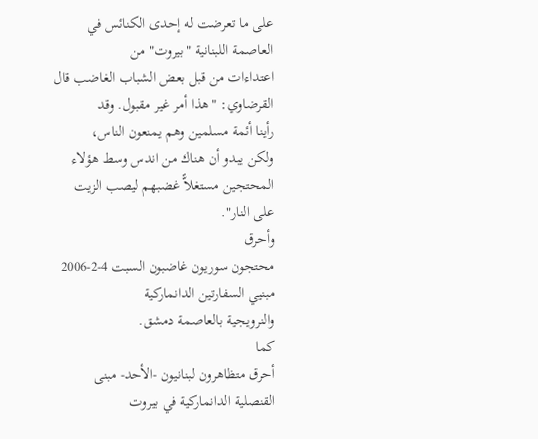على ما تعرضت له إحدى الكنائس في
العاصمة اللبنانية "بيروت" من
اعتداءات من قبل بعض الشباب الغاضب قال
القرضاوي: "هذا أمر غير مقبول. وقد
رأينا أئمة مسلمين وهم يمنعون الناس،
ولكن يبدو أن هناك من اندس وسط هؤلاء
المحتجين مستغلاًّ غضبهم ليصب الزيت
على النار".
وأحرق
محتجون سوريون غاضبون السبت 4-2-2006
مبنيي السفارتين الدانماركية
والنرويجية بالعاصمة دمشق.
كما
أحرق متظاهرون لبنانيون -الأحد- مبنى
القنصلية الدانماركية في بيروت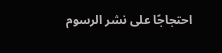احتجاجًا على نشر الرسوم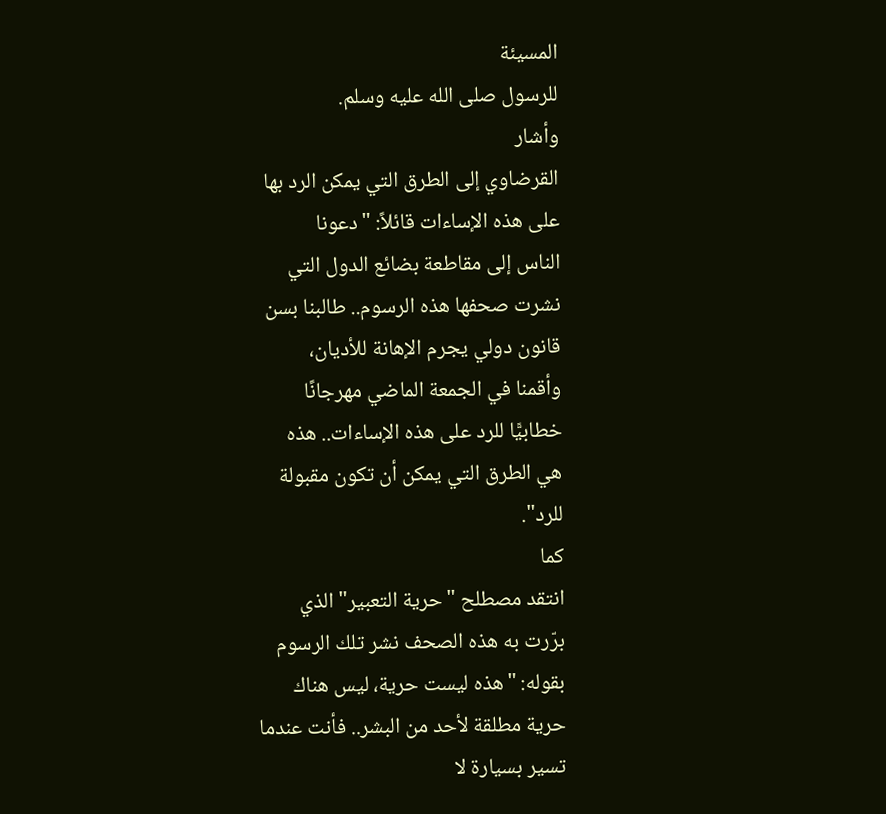المسيئة
للرسول صلى الله عليه وسلم.
وأشار
القرضاوي إلى الطرق التي يمكن الرد بها
على هذه الإساءات قائلاً: "دعونا
الناس إلى مقاطعة بضائع الدول التي
نشرت صحفها هذه الرسوم.. طالبنا بسن
قانون دولي يجرم الإهانة للأديان،
وأقمنا في الجمعة الماضي مهرجانًا
خطابيًّا للرد على هذه الإساءات.. هذه
هي الطرق التي يمكن أن تكون مقبولة
للرد".
كما
انتقد مصطلح "حرية التعبير" الذي
برّرت به هذه الصحف نشر تلك الرسوم
بقوله: "هذه ليست حرية، ليس هناك
حرية مطلقة لأحد من البشر.. فأنت عندما
تسير بسيارة لا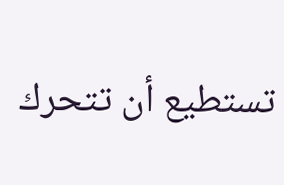تستطيع أن تتحرك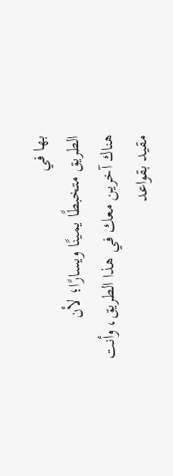بها في
الطريق متخبطًا يمينًا ويسارًا؛ لأن
هناك آخرين معك في هذا الطريق، وأنت
مقيد بقواعد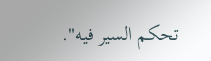تحكم السير فيه".